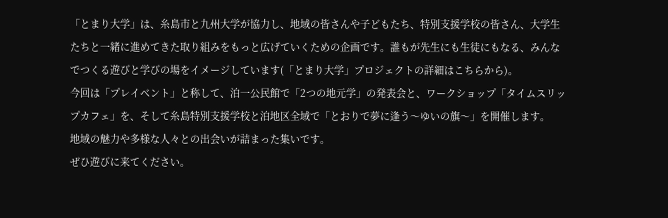「とまり大学」は、糸島市と九州大学が協力し、地域の皆さんや子どもたち、特別支援学校の皆さん、大学生たちと一緒に進めてきた取り組みをもっと広げていくための企画です。誰もが先生にも生徒にもなる、みんなでつくる遊びと学びの場をイメージしています(「とまり大学」プロジェクトの詳細はこちらから)。
今回は「プレイベント」と称して、泊一公民館で「2つの地元学」の発表会と、ワークショップ「タイムスリップカフェ」を、そして糸島特別支援学校と泊地区全域で「とおりで夢に逢う〜ゆいの旗〜」を開催します。
地域の魅力や多様な人々との出会いが詰まった集いです。
ぜひ遊びに来てください。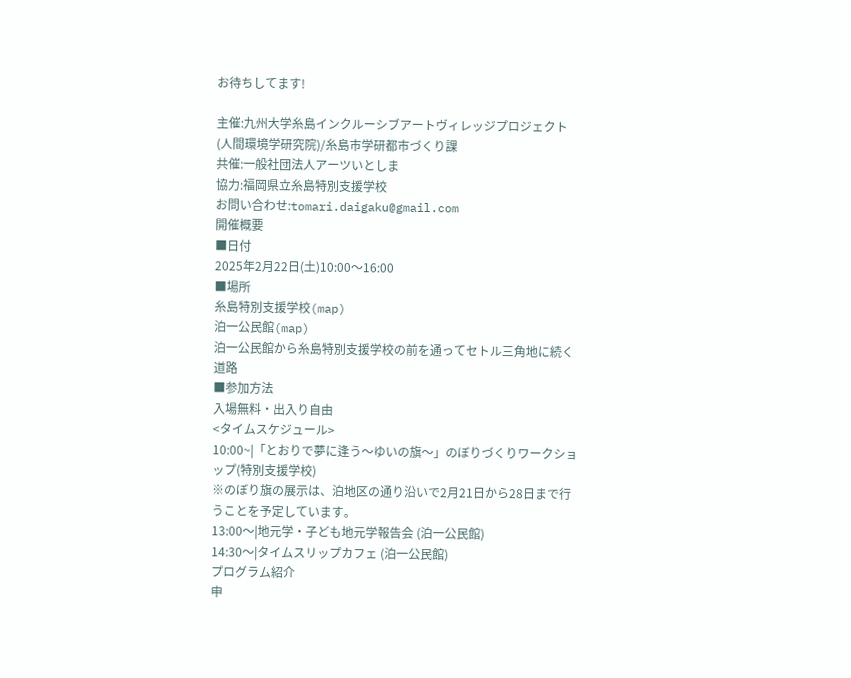お待ちしてます!

主催:九州大学糸島インクルーシブアートヴィレッジプロジェクト(人間環境学研究院)/糸島市学研都市づくり課
共催:一般社団法人アーツいとしま
協力:福岡県立糸島特別支援学校
お問い合わせ:tomari.daigaku@gmail.com
開催概要
■日付
2025年2月22日(土)10:00〜16:00
■場所
糸島特別支援学校(map)
泊一公民館(map)
泊一公民館から糸島特別支援学校の前を通ってセトル三角地に続く道路
■参加方法
入場無料・出入り自由
<タイムスケジュール>
10:00~|「とおりで夢に逢う〜ゆいの旗〜」のぼりづくりワークショップ(特別支援学校)
※のぼり旗の展示は、泊地区の通り沿いで2月21日から28日まで行うことを予定しています。
13:00〜|地元学・子ども地元学報告会 (泊一公民館)
14:30〜|タイムスリップカフェ (泊一公民館)
プログラム紹介
申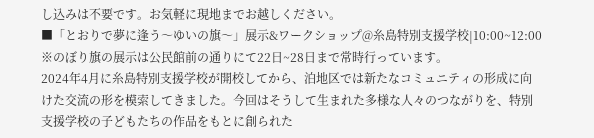し込みは不要です。お気軽に現地までお越しください。
■「とおりで夢に逢う〜ゆいの旗〜」展示&ワークショップ@糸島特別支援学校|10:00~12:00
※のぼり旗の展示は公民館前の通りにて22日~28日まで常時行っています。
2024年4月に糸島特別支援学校が開校してから、泊地区では新たなコミュニティの形成に向けた交流の形を模索してきました。今回はそうして生まれた多様な人々のつながりを、特別支援学校の子どもたちの作品をもとに創られた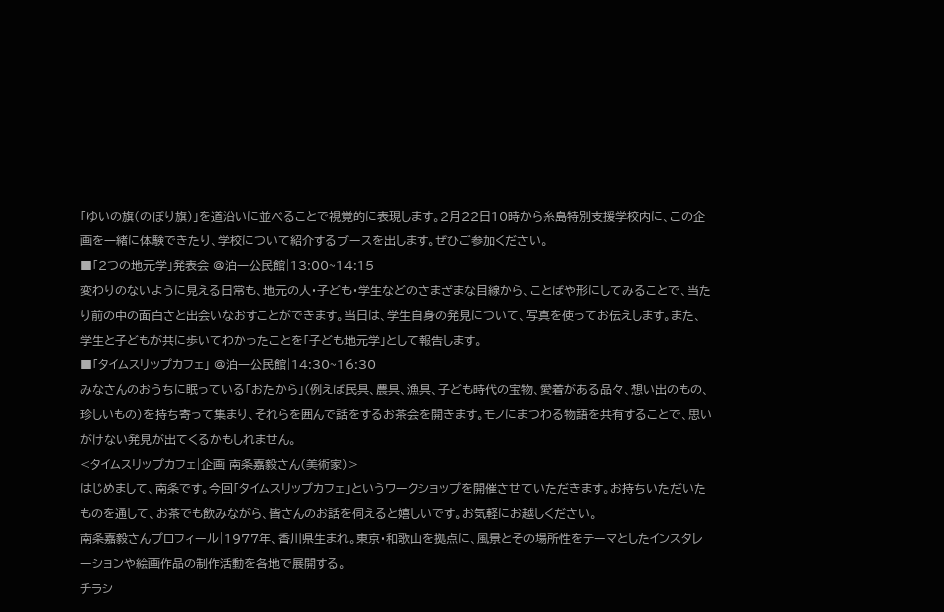「ゆいの旗(のぼり旗)」を道沿いに並べることで視覚的に表現します。2月22日10時から糸島特別支援学校内に、この企画を一緒に体験できたり、学校について紹介するブースを出します。ぜひご参加ください。
■「2つの地元学」発表会 @泊一公民館|13:00~14:15
変わりのないように見える日常も、地元の人・子ども・学生などのさまざまな目線から、ことばや形にしてみることで、当たり前の中の面白さと出会いなおすことができます。当日は、学生自身の発見について、写真を使ってお伝えします。また、学生と子どもが共に歩いてわかったことを「子ども地元学」として報告します。
■「タイムスリップカフェ」 @泊一公民館|14:30~16:30
みなさんのおうちに眠っている「おたから」(例えば民具、農具、漁具、子ども時代の宝物、愛着がある品々、想い出のもの、珍しいもの)を持ち寄って集まり、それらを囲んで話をするお茶会を開きます。モノにまつわる物語を共有することで、思いがけない発見が出てくるかもしれません。
<タイムスリップカフェ|企画 南条嘉毅さん(美術家)>
はじめまして、南条です。今回「タイムスリップカフェ」というワークショップを開催させていただきます。お持ちいただいたものを通して、お茶でも飲みながら、皆さんのお話を伺えると嬉しいです。お気軽にお越しください。
南条嘉毅さんプロフィール|1977年、香川県生まれ。東京・和歌山を拠点に、風景とその場所性をテーマとしたインスタレーションや絵画作品の制作活動を各地で展開する。
チラシ